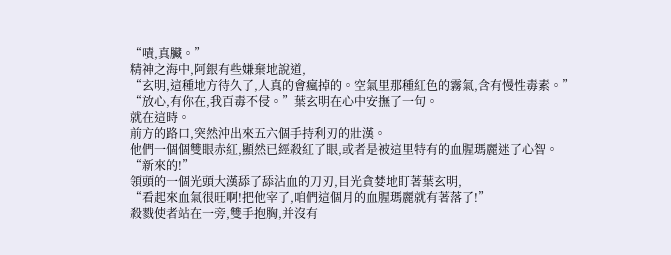“嘖,真臟。”
精神之海中,阿銀有些嫌棄地說道,
“玄明,這種地方待久了,人真的會瘋掉的。空氣里那種紅色的霧氣,含有慢性毒素。”
“放心,有你在,我百毒不侵。”葉玄明在心中安撫了一句。
就在這時。
前方的路口,突然沖出來五六個手持利刃的壯漢。
他們一個個雙眼赤紅,顯然已經殺紅了眼,或者是被這里特有的血腥瑪麗迷了心智。
“新來的!”
領頭的一個光頭大漢舔了舔沾血的刀刃,目光貪婪地盯著葉玄明,
“看起來血氣很旺啊!把他宰了,咱們這個月的血腥瑪麗就有著落了!”
殺戮使者站在一旁,雙手抱胸,并沒有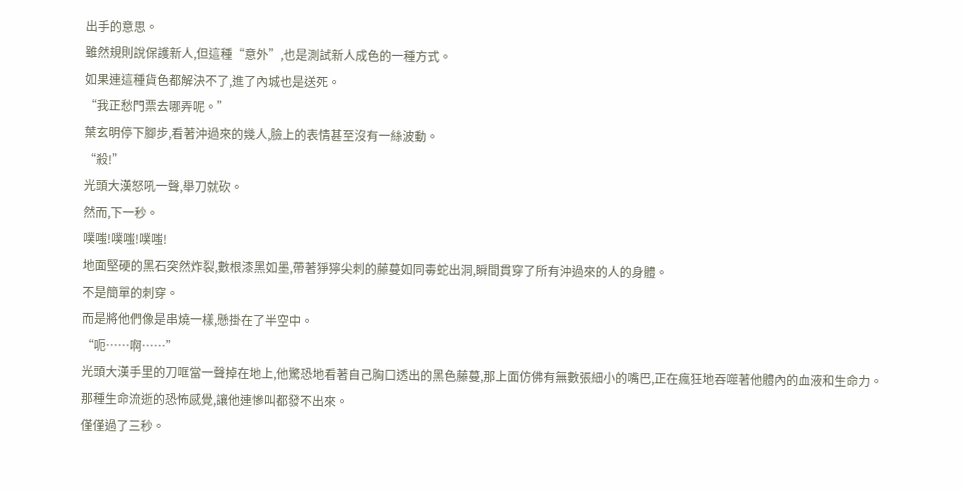出手的意思。
雖然規則說保護新人,但這種“意外”,也是測試新人成色的一種方式。
如果連這種貨色都解決不了,進了內城也是送死。
“我正愁門票去哪弄呢。”
葉玄明停下腳步,看著沖過來的幾人,臉上的表情甚至沒有一絲波動。
“殺!”
光頭大漢怒吼一聲,舉刀就砍。
然而,下一秒。
噗嗤!噗嗤!噗嗤!
地面堅硬的黑石突然炸裂,數根漆黑如墨,帶著猙獰尖刺的藤蔓如同毒蛇出洞,瞬間貫穿了所有沖過來的人的身體。
不是簡單的刺穿。
而是將他們像是串燒一樣,懸掛在了半空中。
“呃……啊……”
光頭大漢手里的刀哐當一聲掉在地上,他驚恐地看著自己胸口透出的黑色藤蔓,那上面仿佛有無數張細小的嘴巴,正在瘋狂地吞噬著他體內的血液和生命力。
那種生命流逝的恐怖感覺,讓他連慘叫都發不出來。
僅僅過了三秒。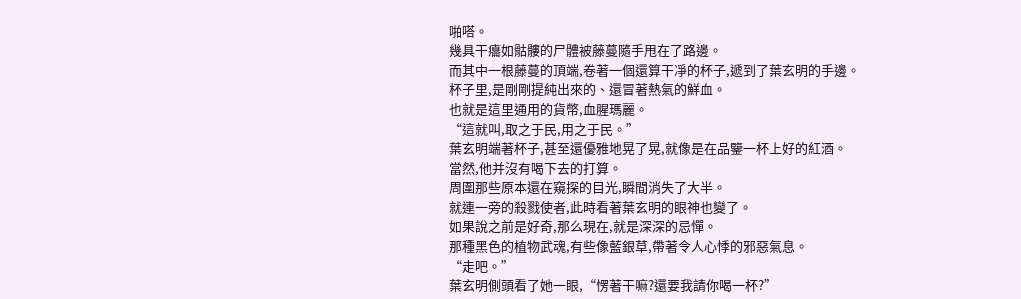啪嗒。
幾具干癟如骷髏的尸體被藤蔓隨手甩在了路邊。
而其中一根藤蔓的頂端,卷著一個還算干凈的杯子,遞到了葉玄明的手邊。
杯子里,是剛剛提純出來的、還冒著熱氣的鮮血。
也就是這里通用的貨幣,血腥瑪麗。
“這就叫,取之于民,用之于民。”
葉玄明端著杯子,甚至還優雅地晃了晃,就像是在品鑒一杯上好的紅酒。
當然,他并沒有喝下去的打算。
周圍那些原本還在窺探的目光,瞬間消失了大半。
就連一旁的殺戮使者,此時看著葉玄明的眼神也變了。
如果說之前是好奇,那么現在,就是深深的忌憚。
那種黑色的植物武魂,有些像藍銀草,帶著令人心悸的邪惡氣息。
“走吧。”
葉玄明側頭看了她一眼,“愣著干嘛?還要我請你喝一杯?”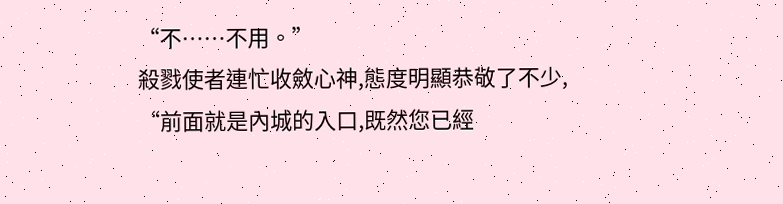“不……不用。”
殺戮使者連忙收斂心神,態度明顯恭敬了不少,
“前面就是內城的入口,既然您已經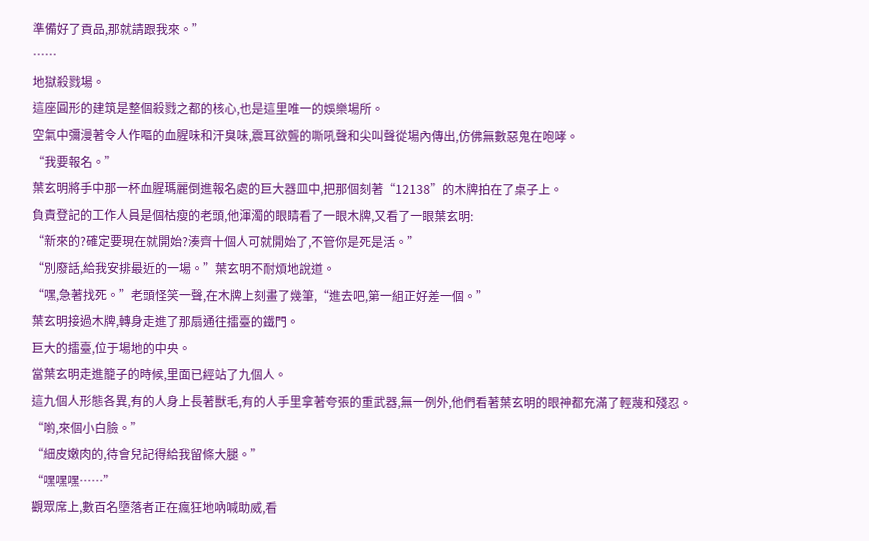準備好了貢品,那就請跟我來。”
……
地獄殺戮場。
這座圓形的建筑是整個殺戮之都的核心,也是這里唯一的娛樂場所。
空氣中彌漫著令人作嘔的血腥味和汗臭味,震耳欲聾的嘶吼聲和尖叫聲從場內傳出,仿佛無數惡鬼在咆哮。
“我要報名。”
葉玄明將手中那一杯血腥瑪麗倒進報名處的巨大器皿中,把那個刻著“12138”的木牌拍在了桌子上。
負責登記的工作人員是個枯瘦的老頭,他渾濁的眼睛看了一眼木牌,又看了一眼葉玄明:
“新來的?確定要現在就開始?湊齊十個人可就開始了,不管你是死是活。”
“別廢話,給我安排最近的一場。”葉玄明不耐煩地說道。
“嘿,急著找死。”老頭怪笑一聲,在木牌上刻畫了幾筆,“進去吧,第一組正好差一個。”
葉玄明接過木牌,轉身走進了那扇通往擂臺的鐵門。
巨大的擂臺,位于場地的中央。
當葉玄明走進籠子的時候,里面已經站了九個人。
這九個人形態各異,有的人身上長著獸毛,有的人手里拿著夸張的重武器,無一例外,他們看著葉玄明的眼神都充滿了輕蔑和殘忍。
“喲,來個小白臉。”
“細皮嫩肉的,待會兒記得給我留條大腿。”
“嘿嘿嘿……”
觀眾席上,數百名墮落者正在瘋狂地吶喊助威,看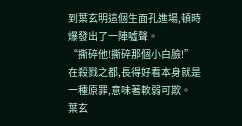到葉玄明這個生面孔進場,頓時爆發出了一陣噓聲。
“撕碎他!撕碎那個小白臉!”
在殺戮之都,長得好看本身就是一種原罪,意味著軟弱可欺。
葉玄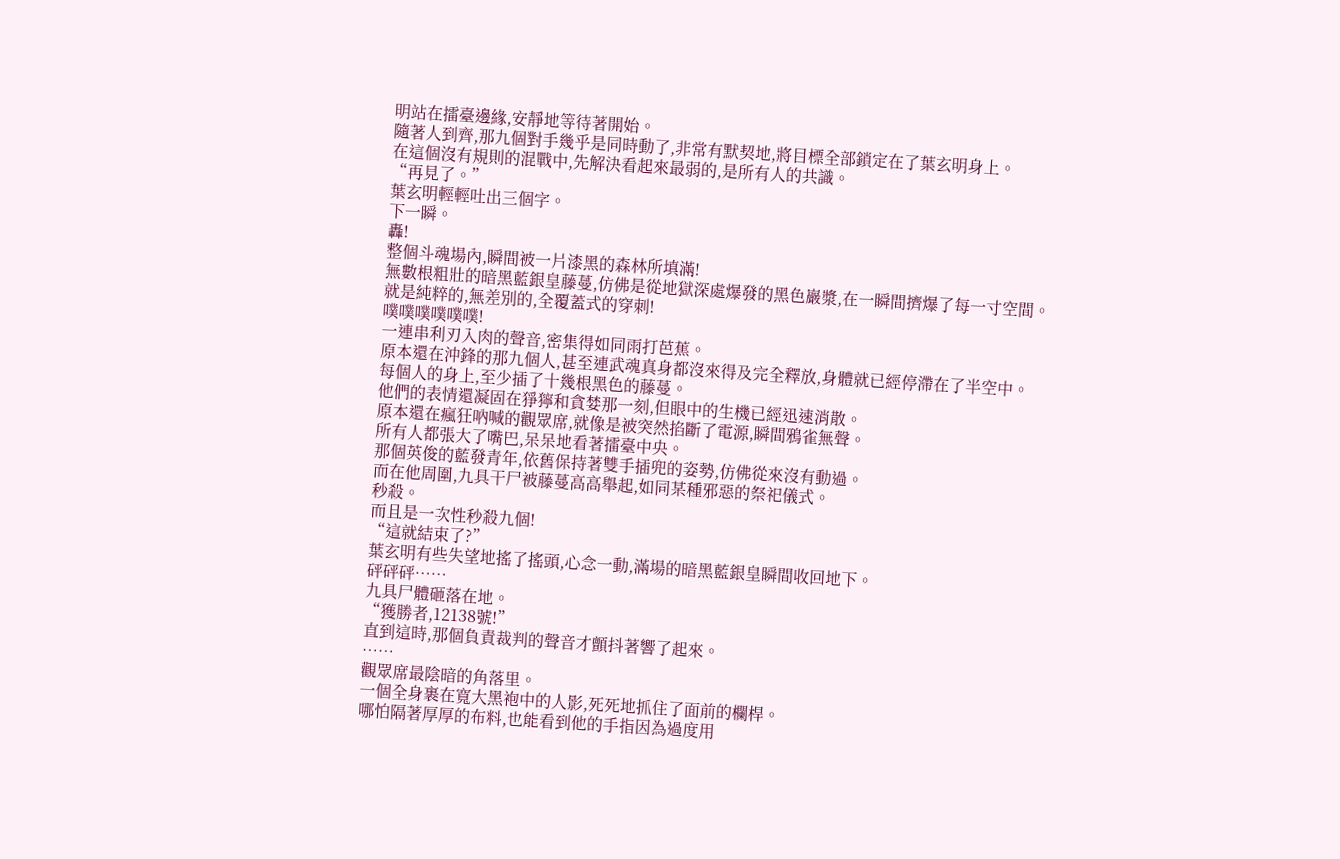明站在擂臺邊緣,安靜地等待著開始。
隨著人到齊,那九個對手幾乎是同時動了,非常有默契地,將目標全部鎖定在了葉玄明身上。
在這個沒有規則的混戰中,先解決看起來最弱的,是所有人的共識。
“再見了。”
葉玄明輕輕吐出三個字。
下一瞬。
轟!
整個斗魂場內,瞬間被一片漆黑的森林所填滿!
無數根粗壯的暗黑藍銀皇藤蔓,仿佛是從地獄深處爆發的黑色巖漿,在一瞬間擠爆了每一寸空間。
就是純粹的,無差別的,全覆蓋式的穿刺!
噗噗噗噗噗噗!
一連串利刃入肉的聲音,密集得如同雨打芭蕉。
原本還在沖鋒的那九個人,甚至連武魂真身都沒來得及完全釋放,身體就已經停滯在了半空中。
每個人的身上,至少插了十幾根黑色的藤蔓。
他們的表情還凝固在猙獰和貪婪那一刻,但眼中的生機已經迅速消散。
原本還在瘋狂吶喊的觀眾席,就像是被突然掐斷了電源,瞬間鴉雀無聲。
所有人都張大了嘴巴,呆呆地看著擂臺中央。
那個英俊的藍發青年,依舊保持著雙手插兜的姿勢,仿佛從來沒有動過。
而在他周圍,九具干尸被藤蔓高高舉起,如同某種邪惡的祭祀儀式。
秒殺。
而且是一次性秒殺九個!
“這就結束了?”
葉玄明有些失望地搖了搖頭,心念一動,滿場的暗黑藍銀皇瞬間收回地下。
砰砰砰……
九具尸體砸落在地。
“獲勝者,12138號!”
直到這時,那個負責裁判的聲音才顫抖著響了起來。
……
觀眾席最陰暗的角落里。
一個全身裹在寬大黑袍中的人影,死死地抓住了面前的欄桿。
哪怕隔著厚厚的布料,也能看到他的手指因為過度用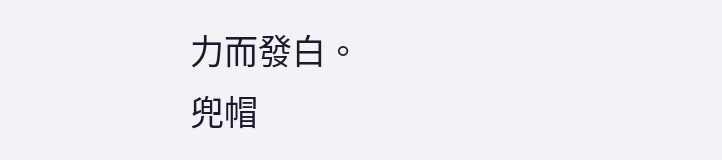力而發白。
兜帽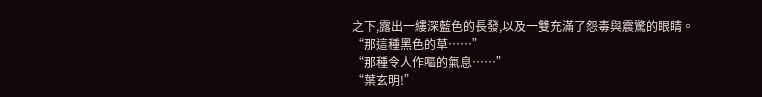之下,露出一縷深藍色的長發,以及一雙充滿了怨毒與震驚的眼睛。
“那這種黑色的草……”
“那種令人作嘔的氣息……”
“葉玄明!”